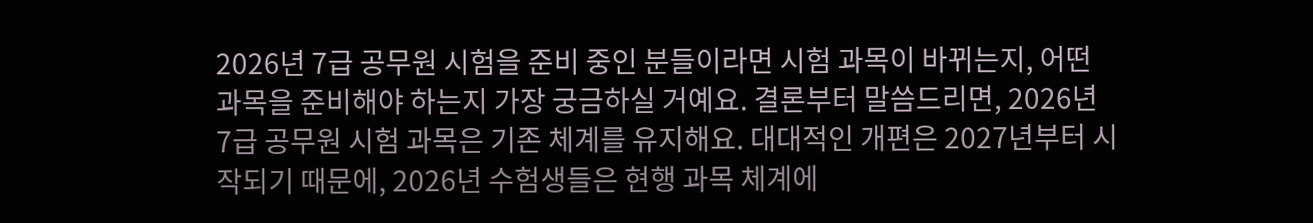2026년 7급 공무원 시험을 준비 중인 분들이라면 시험 과목이 바뀌는지, 어떤 과목을 준비해야 하는지 가장 궁금하실 거예요. 결론부터 말씀드리면, 2026년 7급 공무원 시험 과목은 기존 체계를 유지해요. 대대적인 개편은 2027년부터 시작되기 때문에, 2026년 수험생들은 현행 과목 체계에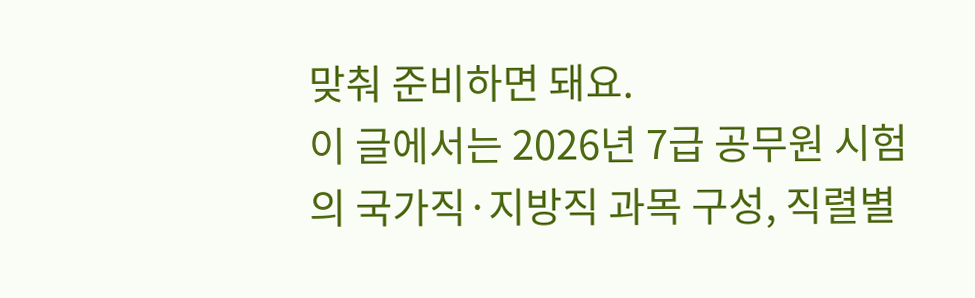맞춰 준비하면 돼요.
이 글에서는 2026년 7급 공무원 시험의 국가직·지방직 과목 구성, 직렬별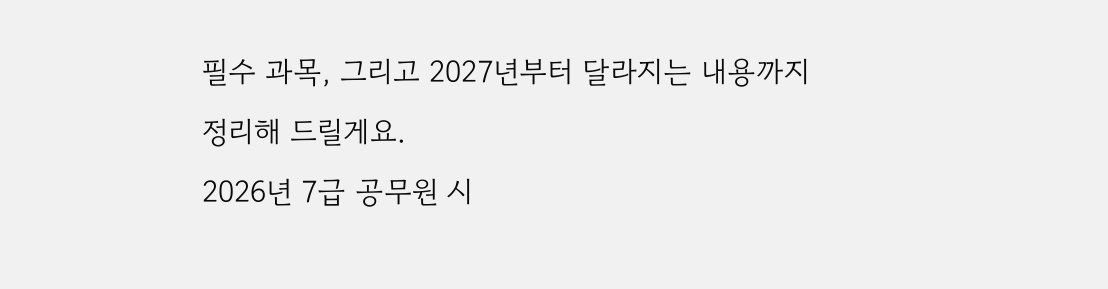필수 과목, 그리고 2027년부터 달라지는 내용까지 정리해 드릴게요.
2026년 7급 공무원 시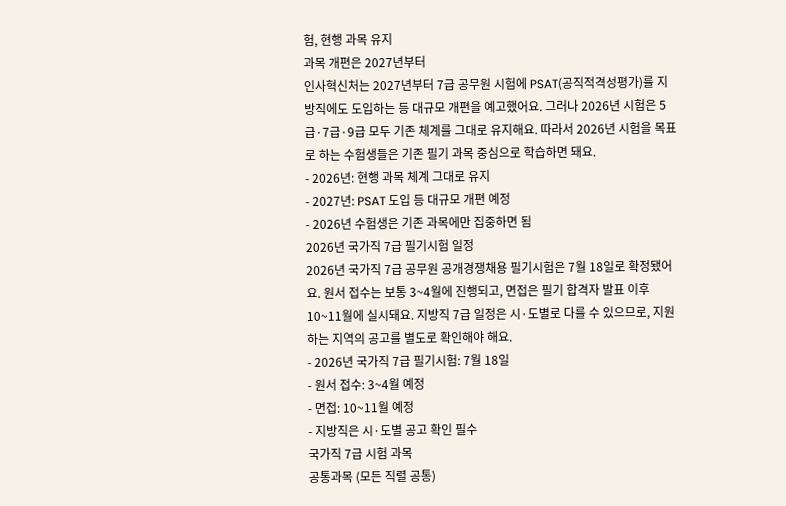험, 현행 과목 유지
과목 개편은 2027년부터
인사혁신처는 2027년부터 7급 공무원 시험에 PSAT(공직적격성평가)를 지방직에도 도입하는 등 대규모 개편을 예고했어요. 그러나 2026년 시험은 5급·7급·9급 모두 기존 체계를 그대로 유지해요. 따라서 2026년 시험을 목표로 하는 수험생들은 기존 필기 과목 중심으로 학습하면 돼요.
- 2026년: 현행 과목 체계 그대로 유지
- 2027년: PSAT 도입 등 대규모 개편 예정
- 2026년 수험생은 기존 과목에만 집중하면 됨
2026년 국가직 7급 필기시험 일정
2026년 국가직 7급 공무원 공개경쟁채용 필기시험은 7월 18일로 확정됐어요. 원서 접수는 보통 3~4월에 진행되고, 면접은 필기 합격자 발표 이후 10~11월에 실시돼요. 지방직 7급 일정은 시·도별로 다를 수 있으므로, 지원하는 지역의 공고를 별도로 확인해야 해요.
- 2026년 국가직 7급 필기시험: 7월 18일
- 원서 접수: 3~4월 예정
- 면접: 10~11월 예정
- 지방직은 시·도별 공고 확인 필수
국가직 7급 시험 과목
공통과목 (모든 직렬 공통)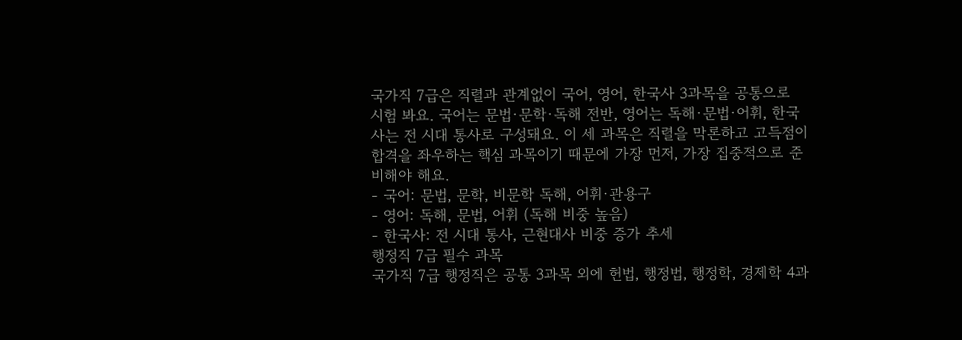국가직 7급은 직렬과 관계없이 국어, 영어, 한국사 3과목을 공통으로 시험 봐요. 국어는 문법·문학·독해 전반, 영어는 독해·문법·어휘, 한국사는 전 시대 통사로 구성돼요. 이 세 과목은 직렬을 막론하고 고득점이 합격을 좌우하는 핵심 과목이기 때문에 가장 먼저, 가장 집중적으로 준비해야 해요.
- 국어: 문법, 문학, 비문학 독해, 어휘·관용구
- 영어: 독해, 문법, 어휘 (독해 비중 높음)
- 한국사: 전 시대 통사, 근현대사 비중 증가 추세
행정직 7급 필수 과목
국가직 7급 행정직은 공통 3과목 외에 헌법, 행정법, 행정학, 경제학 4과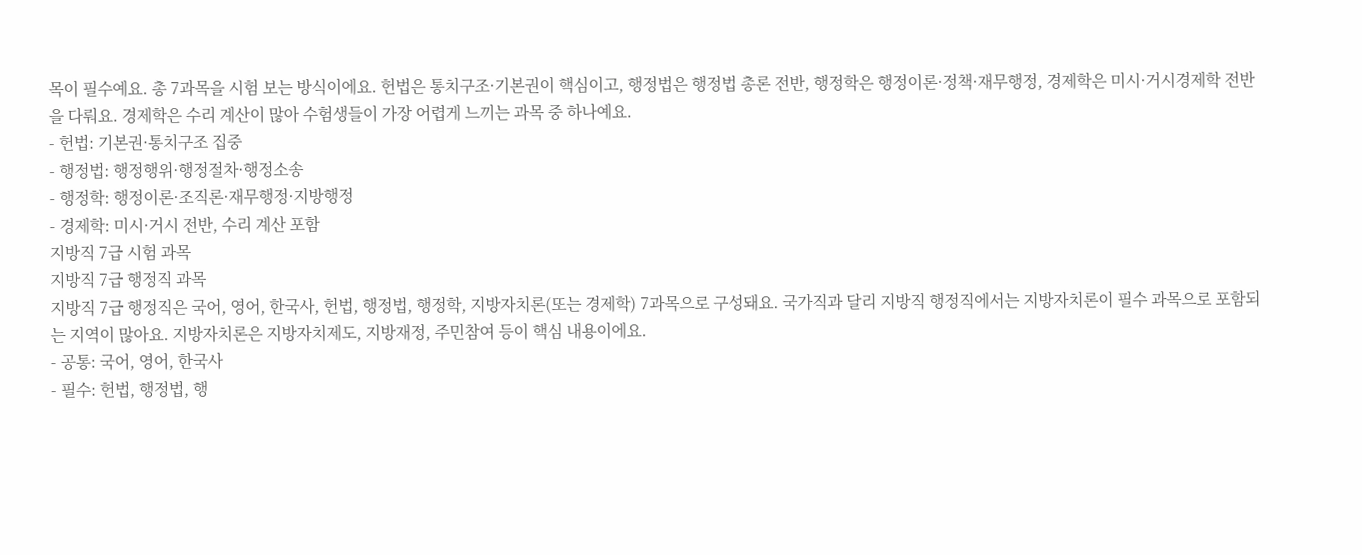목이 필수예요. 총 7과목을 시험 보는 방식이에요. 헌법은 통치구조·기본권이 핵심이고, 행정법은 행정법 총론 전반, 행정학은 행정이론·정책·재무행정, 경제학은 미시·거시경제학 전반을 다뤄요. 경제학은 수리 계산이 많아 수험생들이 가장 어렵게 느끼는 과목 중 하나예요.
- 헌법: 기본권·통치구조 집중
- 행정법: 행정행위·행정절차·행정소송
- 행정학: 행정이론·조직론·재무행정·지방행정
- 경제학: 미시·거시 전반, 수리 계산 포함
지방직 7급 시험 과목
지방직 7급 행정직 과목
지방직 7급 행정직은 국어, 영어, 한국사, 헌법, 행정법, 행정학, 지방자치론(또는 경제학) 7과목으로 구성돼요. 국가직과 달리 지방직 행정직에서는 지방자치론이 필수 과목으로 포함되는 지역이 많아요. 지방자치론은 지방자치제도, 지방재정, 주민참여 등이 핵심 내용이에요.
- 공통: 국어, 영어, 한국사
- 필수: 헌법, 행정법, 행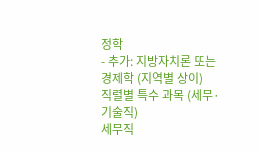정학
- 추가: 지방자치론 또는 경제학 (지역별 상이)
직렬별 특수 과목 (세무·기술직)
세무직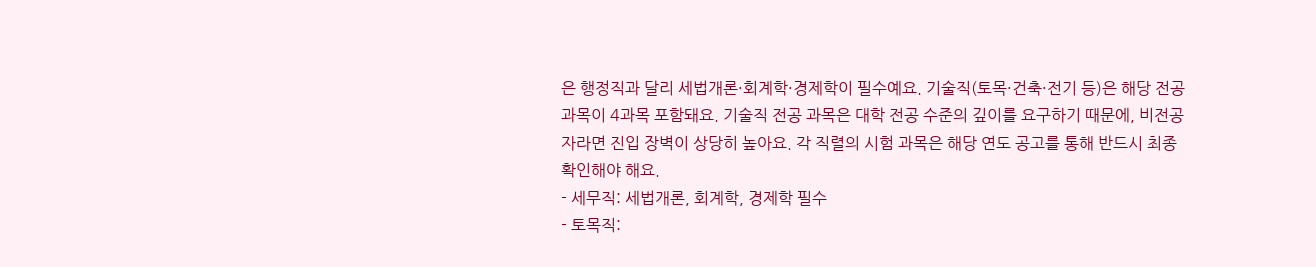은 행정직과 달리 세법개론·회계학·경제학이 필수예요. 기술직(토목·건축·전기 등)은 해당 전공 과목이 4과목 포함돼요. 기술직 전공 과목은 대학 전공 수준의 깊이를 요구하기 때문에, 비전공자라면 진입 장벽이 상당히 높아요. 각 직렬의 시험 과목은 해당 연도 공고를 통해 반드시 최종 확인해야 해요.
- 세무직: 세법개론, 회계학, 경제학 필수
- 토목직: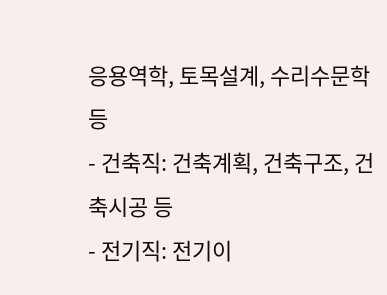응용역학, 토목설계, 수리수문학 등
- 건축직: 건축계획, 건축구조, 건축시공 등
- 전기직: 전기이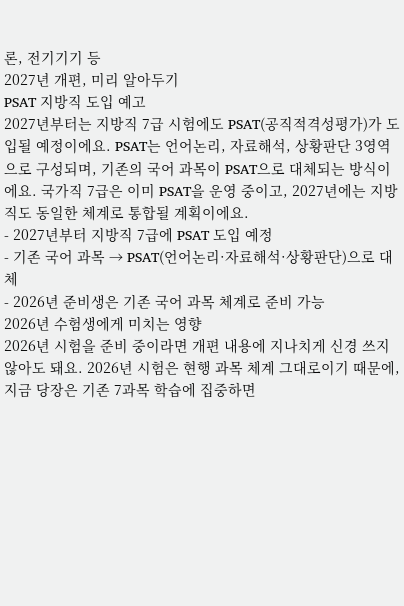론, 전기기기 등
2027년 개편, 미리 알아두기
PSAT 지방직 도입 예고
2027년부터는 지방직 7급 시험에도 PSAT(공직적격성평가)가 도입될 예정이에요. PSAT는 언어논리, 자료해석, 상황판단 3영역으로 구성되며, 기존의 국어 과목이 PSAT으로 대체되는 방식이에요. 국가직 7급은 이미 PSAT을 운영 중이고, 2027년에는 지방직도 동일한 체계로 통합될 계획이에요.
- 2027년부터 지방직 7급에 PSAT 도입 예정
- 기존 국어 과목 → PSAT(언어논리·자료해석·상황판단)으로 대체
- 2026년 준비생은 기존 국어 과목 체계로 준비 가능
2026년 수험생에게 미치는 영향
2026년 시험을 준비 중이라면 개편 내용에 지나치게 신경 쓰지 않아도 돼요. 2026년 시험은 현행 과목 체계 그대로이기 때문에, 지금 당장은 기존 7과목 학습에 집중하면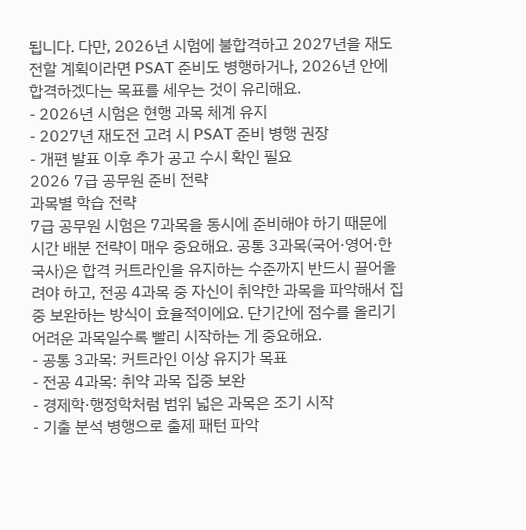됩니다. 다만, 2026년 시험에 불합격하고 2027년을 재도전할 계획이라면 PSAT 준비도 병행하거나, 2026년 안에 합격하겠다는 목표를 세우는 것이 유리해요.
- 2026년 시험은 현행 과목 체계 유지
- 2027년 재도전 고려 시 PSAT 준비 병행 권장
- 개편 발표 이후 추가 공고 수시 확인 필요
2026 7급 공무원 준비 전략
과목별 학습 전략
7급 공무원 시험은 7과목을 동시에 준비해야 하기 때문에 시간 배분 전략이 매우 중요해요. 공통 3과목(국어·영어·한국사)은 합격 커트라인을 유지하는 수준까지 반드시 끌어올려야 하고, 전공 4과목 중 자신이 취약한 과목을 파악해서 집중 보완하는 방식이 효율적이에요. 단기간에 점수를 올리기 어려운 과목일수록 빨리 시작하는 게 중요해요.
- 공통 3과목: 커트라인 이상 유지가 목표
- 전공 4과목: 취약 과목 집중 보완
- 경제학·행정학처럼 범위 넓은 과목은 조기 시작
- 기출 분석 병행으로 출제 패턴 파악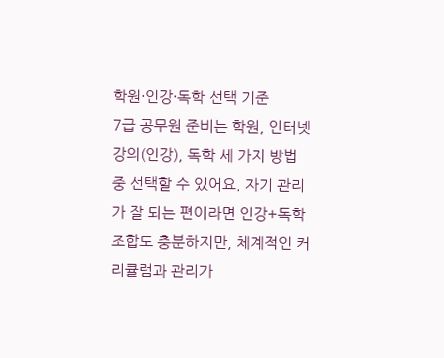학원·인강·독학 선택 기준
7급 공무원 준비는 학원, 인터넷 강의(인강), 독학 세 가지 방법 중 선택할 수 있어요. 자기 관리가 잘 되는 편이라면 인강+독학 조합도 충분하지만, 체계적인 커리큘럼과 관리가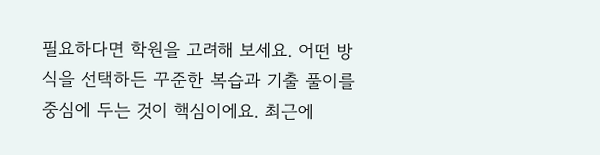필요하다면 학원을 고려해 보세요. 어떤 방식을 선택하든 꾸준한 복습과 기출 풀이를 중심에 두는 것이 핵심이에요. 최근에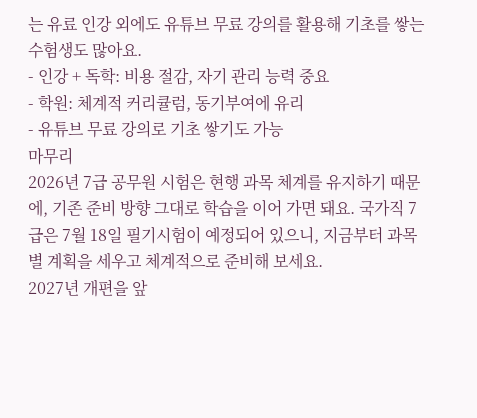는 유료 인강 외에도 유튜브 무료 강의를 활용해 기초를 쌓는 수험생도 많아요.
- 인강 + 독학: 비용 절감, 자기 관리 능력 중요
- 학원: 체계적 커리큘럼, 동기부여에 유리
- 유튜브 무료 강의로 기초 쌓기도 가능
마무리
2026년 7급 공무원 시험은 현행 과목 체계를 유지하기 때문에, 기존 준비 방향 그대로 학습을 이어 가면 돼요. 국가직 7급은 7월 18일 필기시험이 예정되어 있으니, 지금부터 과목별 계획을 세우고 체계적으로 준비해 보세요.
2027년 개편을 앞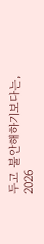두고 불안해하기보다는, 2026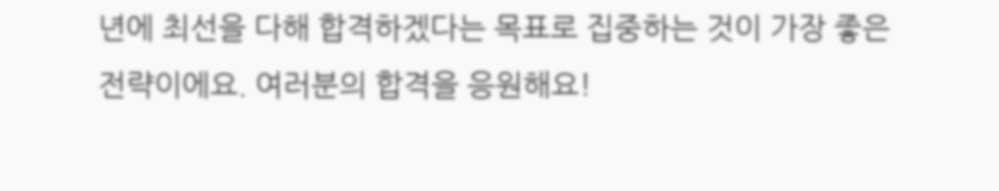년에 최선을 다해 합격하겠다는 목표로 집중하는 것이 가장 좋은 전략이에요. 여러분의 합격을 응원해요!